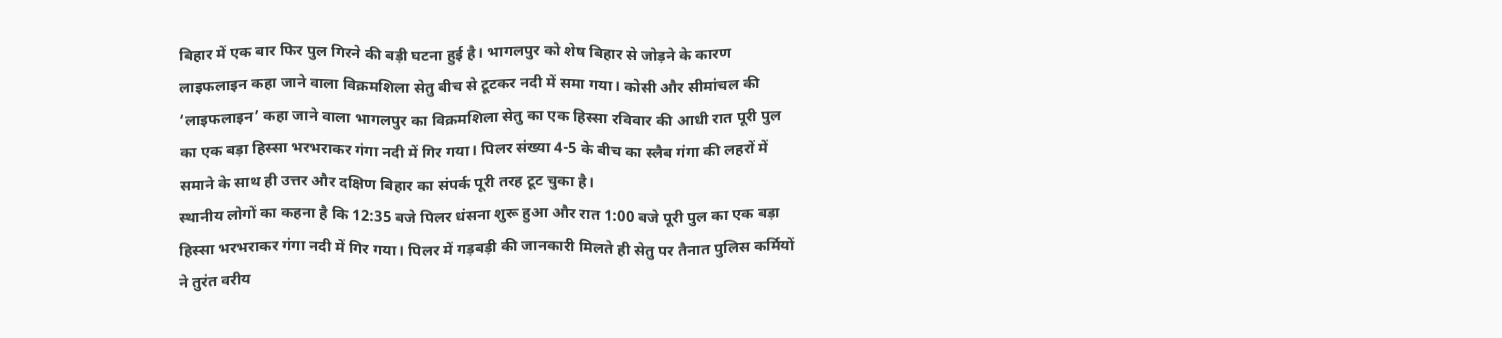बिहार में एक बार फिर पुल गिरने की बड़ी घटना हुई है। भागलपुर को शेष बिहार से जोड़ने के कारण लाइफलाइन कहा जाने वाला विक्रमशिला सेतु बीच से टूटकर नदी में समा गया। कोसी और सीमांचल की ‘लाइफलाइन’ कहा जाने वाला भागलपुर का विक्रमशिला सेतु का एक हिस्सा रविवार की आधी रात पूरी पुल का एक बड़ा हिस्सा भरभराकर गंगा नदी में गिर गया। पिलर संख्या 4-5 के बीच का स्लैब गंगा की लहरों में समाने के साथ ही उत्तर और दक्षिण बिहार का संपर्क पूरी तरह टूट चुका है।
स्थानीय लोगों का कहना है कि 12:35 बजे पिलर धंसना शुरू हुआ और रात 1:00 बजे पूरी पुल का एक बड़ा हिस्सा भरभराकर गंगा नदी में गिर गया। पिलर में गड़बड़ी की जानकारी मिलते ही सेतु पर तैनात पुलिस कर्मियों ने तुरंत वरीय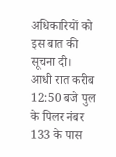अधिकारियों को इस बात की सूचना दी।
आधी रात करीब 12:50 बजे पुल के पिलर नंबर 133 के पास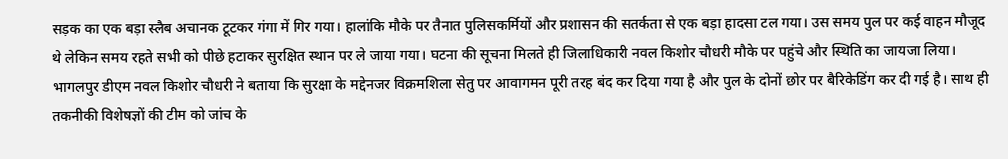सड़क का एक बड़ा स्लैब अचानक टूटकर गंगा में गिर गया। हालांकि मौके पर तैनात पुलिसकर्मियों और प्रशासन की सतर्कता से एक बड़ा हादसा टल गया। उस समय पुल पर कई वाहन मौजूद थे लेकिन समय रहते सभी को पीछे हटाकर सुरक्षित स्थान पर ले जाया गया। घटना की सूचना मिलते ही जिलाधिकारी नवल किशोर चौधरी मौके पर पहुंचे और स्थिति का जायजा लिया।
भागलपुर डीएम नवल किशोर चौधरी ने बताया कि सुरक्षा के मद्देनजर विक्रमशिला सेतु पर आवागमन पूरी तरह बंद कर दिया गया है और पुल के दोनों छोर पर बैरिकेडिंग कर दी गई है। साथ ही तकनीकी विशेषज्ञों की टीम को जांच के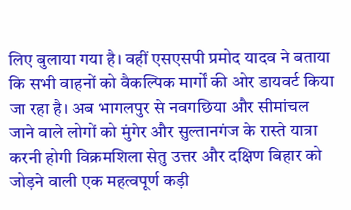लिए बुलाया गया है। वहीं एसएसपी प्रमोद यादव ने बताया कि सभी वाहनों को वैकल्पिक मार्गों की ओर डायवर्ट किया जा रहा है। अब भागलपुर से नवगछिया और सीमांचल जाने वाले लोगों को मुंगेर और सुल्तानगंज के रास्ते यात्रा करनी होगी विक्रमशिला सेतु उत्तर और दक्षिण बिहार को जोड़ने वाली एक महत्वपूर्ण कड़ी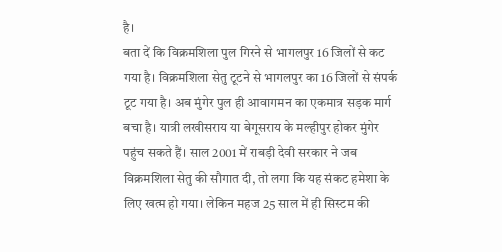है।
बता दें कि विक्रमशिला पुल गिरने से भागलपुर 16 जिलों से कट गया है। विक्रमशिला सेतु टूटने से भागलपुर का 16 जिलों से संपर्क टूट गया है। अब मुंगेर पुल ही आवागमन का एकमात्र सड़क मार्ग बचा है। यात्री लखीसराय या बेगूसराय के मल्हीपुर होकर मुंगेर पहुंच सकते हैं। साल 2001 में राबड़ी देवी सरकार ने जब विक्रमशिला सेतु की सौगात दी, तो लगा कि यह संकट हमेशा के लिए खत्म हो गया। लेकिन महज 25 साल में ही सिस्टम की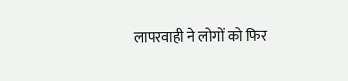लापरवाही ने लोगों को फिर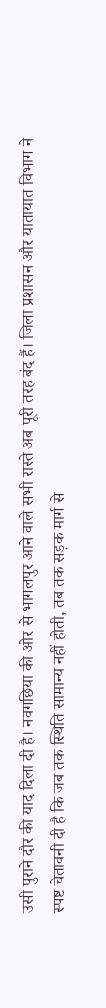उसी पुराने दौर की याद दिला दी है। नवगछिया की ओर से भागलपुर आने वाले सभी रास्ते अब पूरी तरह बंद हैं। जिला प्रशासन और यातायात विभाग ने स्पष्ट चेतावनी दी है कि जब तक स्थिति सामान्य नहीं होती, तब तक सड़क मार्ग से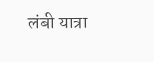लंबी यात्रा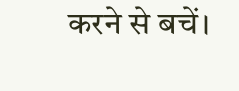करने से बचें।